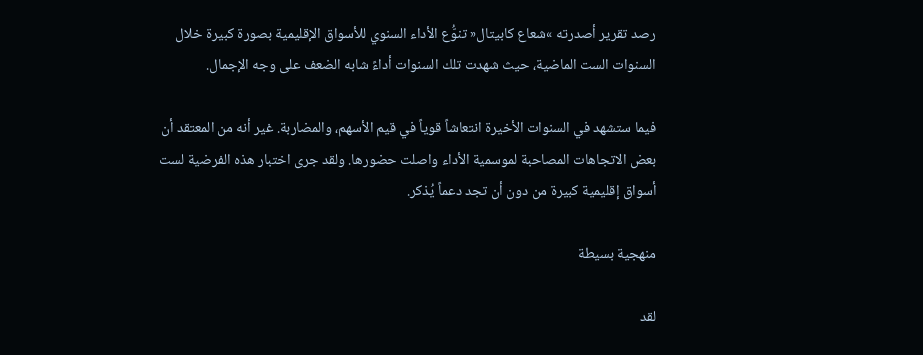رصد تقرير أصدرته »شعاع كابيتال« تنوُّع الأداء السنوي للأسواق الإقليمية بصورة كبيرة خلال السنوات الست الماضية، حيث شهدت تلك السنوات أداءً شابه الضعف على وجه الإجمال.

فيما ستشهد في السنوات الأخيرة انتعاشاً قوياً في قيم الأسهم، والمضاربة. غير أنه من المعتقد أن بعض الاتجاهات المصاحبة لموسمية الأداء واصلت حضورها. ولقد جرى اختبار هذه الفرضية لست أسواق إقليمية كبيرة من دون أن تجد دعماً يُذكر.

منهجية بسيطة

لقد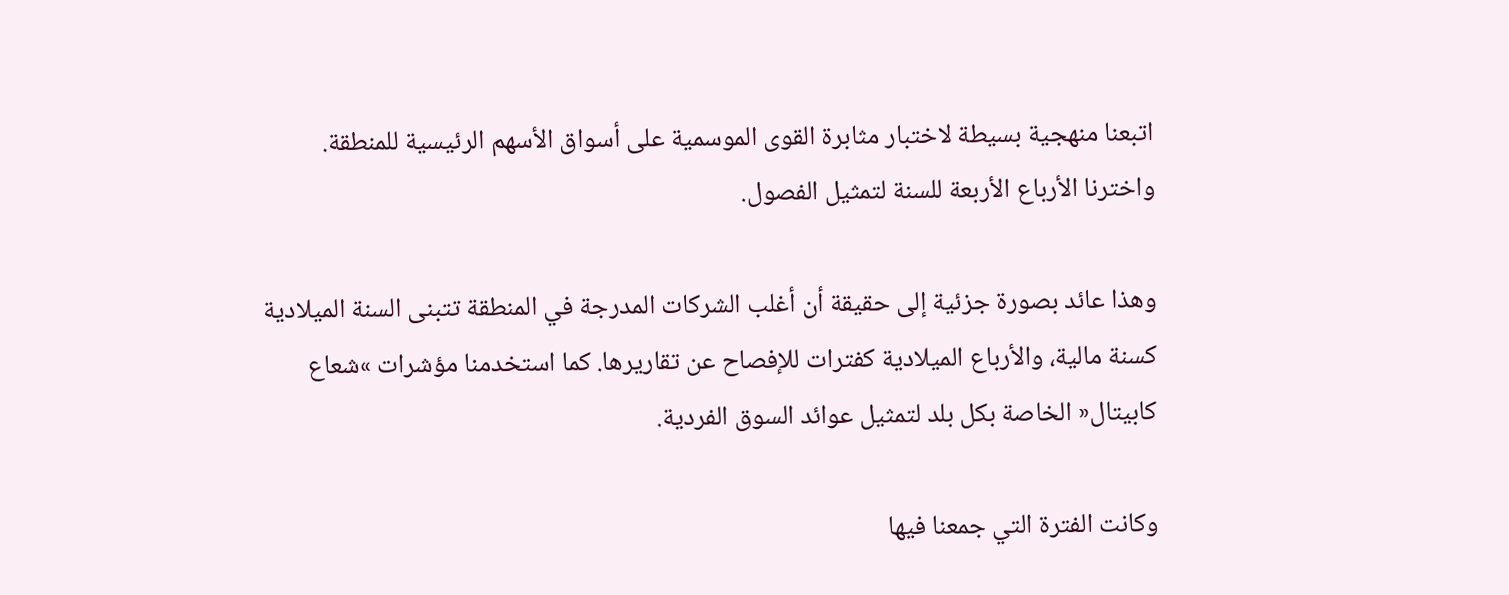اتبعنا منهجية بسيطة لاختبار مثابرة القوى الموسمية على أسواق الأسهم الرئيسية للمنطقة. واخترنا الأرباع الأربعة للسنة لتمثيل الفصول.

وهذا عائد بصورة جزئية إلى حقيقة أن أغلب الشركات المدرجة في المنطقة تتبنى السنة الميلادية كسنة مالية، والأرباع الميلادية كفترات للإفصاح عن تقاريرها. كما استخدمنا مؤشرات »شعاع كابيتال« الخاصة بكل بلد لتمثيل عوائد السوق الفردية.

وكانت الفترة التي جمعنا فيها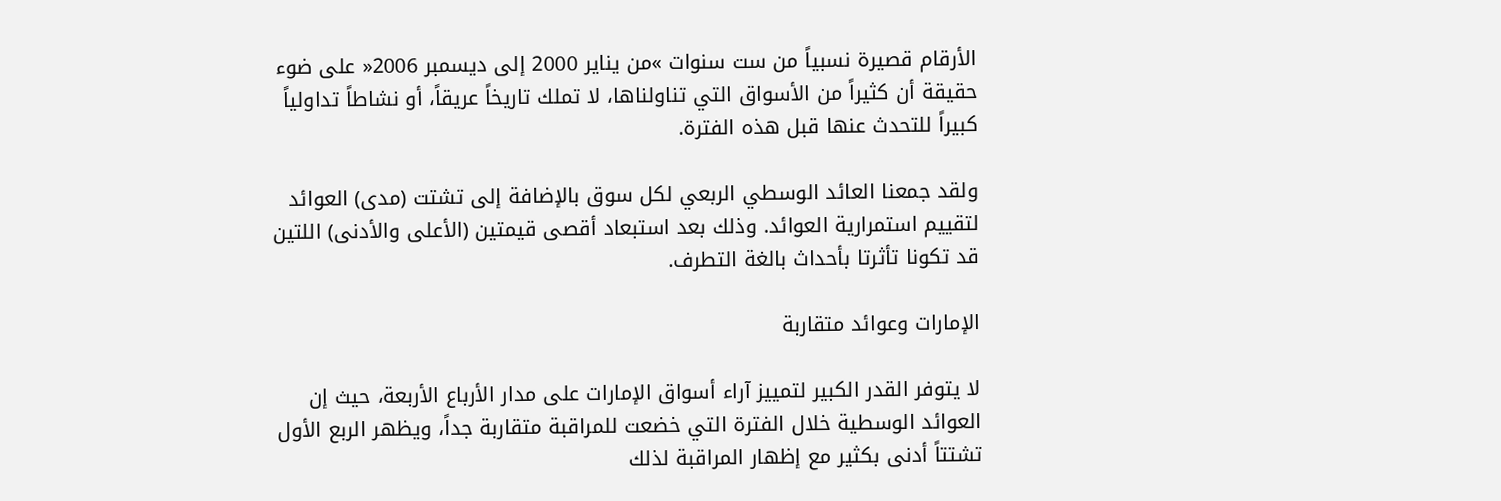الأرقام قصيرة نسبياً من ست سنوات »من يناير 2000 إلى ديسمبر 2006« على ضوء حقيقة أن كثيراً من الأسواق التي تناولناها، لا تملك تاريخاً عريقاً، أو نشاطاً تداولياً كبيراً للتحدث عنها قبل هذه الفترة.

ولقد جمعنا العائد الوسطي الربعي لكل سوق بالإضافة إلى تشتت (مدى) العوائد لتقييم استمرارية العوائد. وذلك بعد استبعاد أقصى قيمتين (الأعلى والأدنى) اللتين قد تكونا تأثرتا بأحداث بالغة التطرف.

الإمارات وعوائد متقاربة

لا يتوفر القدر الكبير لتمييز آراء أسواق الإمارات على مدار الأرباع الأربعة، حيث إن العوائد الوسطية خلال الفترة التي خضعت للمراقبة متقاربة جداً، ويظهر الربع الأول تشتتاً أدنى بكثير مع إظهار المراقبة لذلك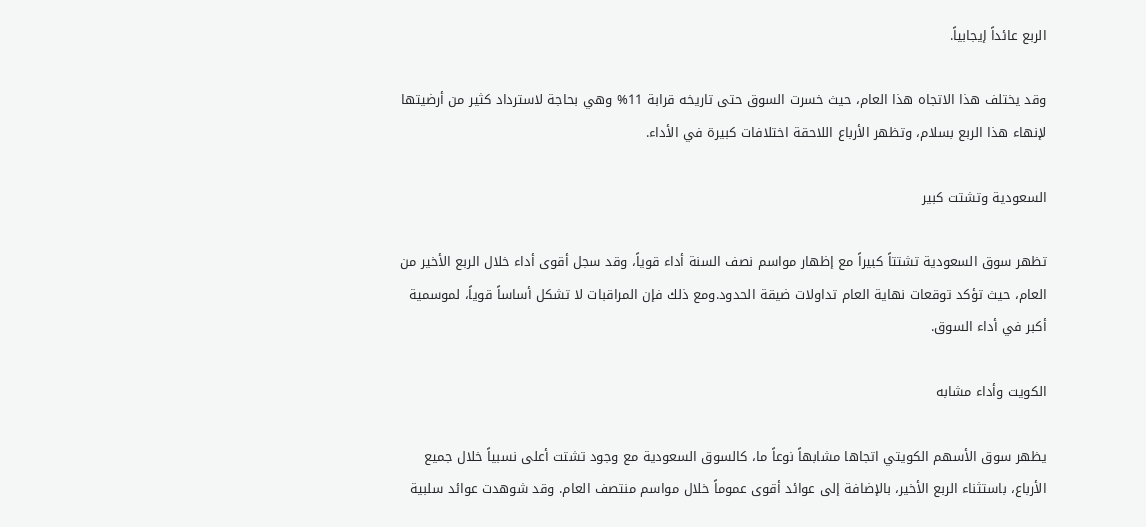الربع عائداً إيجابياً.

وقد يختلف هذا الاتجاه هذا العام، حيث خسرت السوق حتى تاريخه قرابة 11% وهي بحاجة لاسترداد كثير من أرضيتها لإنهاء هذا الربع بسلام، وتظهر الأرباع اللاحقة اختلافات كبيرة في الأداء.

السعودية وتشتت كبير

تظهر سوق السعودية تشتتاً كبيراً مع إظهار مواسم نصف السنة أداء قوياً، وقد سجل أقوى أداء خلال الربع الأخير من العام، حيث تؤكد توقعات نهاية العام تداولات ضيقة الحدود.ومع ذلك فإن المراقبات لا تشكل أساساً قوياً، لموسمية أكبر في أداء السوق.

الكويت وأداء مشابه

يظهر سوق الأسهم الكويتي اتجاها مشابهاً نوعاً ما، كالسوق السعودية مع وجود تشتت أعلى نسبياً خلال جميع الأرباع، باستثناء الربع الأخير، بالإضافة إلى عوائد أقوى عموماً خلال مواسم منتصف العام. وقد شوهدت عوائد سلبية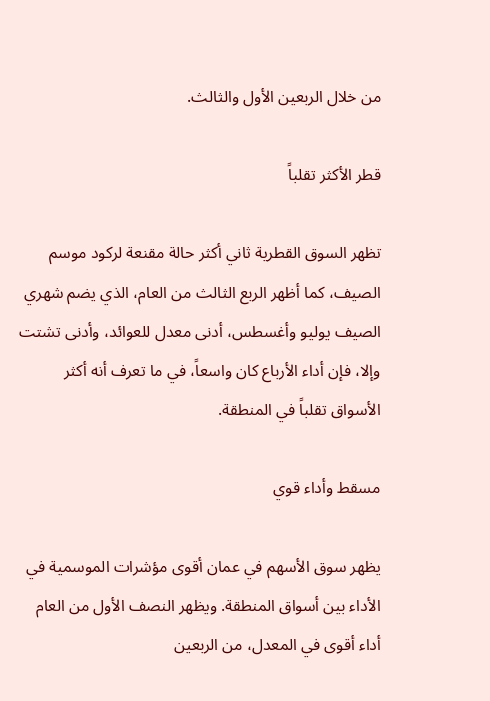من خلال الربعين الأول والثالث.

قطر الأكثر تقلباً

تظهر السوق القطرية ثاني أكثر حالة مقنعة لركود موسم الصيف، كما أظهر الربع الثالث من العام، الذي يضم شهري الصيف يوليو وأغسطس، أدنى معدل للعوائد، وأدنى تشتت وإلا، فإن أداء الأرباع كان واسعاً، في ما تعرف أنه أكثر الأسواق تقلباً في المنطقة.

مسقط وأداء قوي

يظهر سوق الأسهم في عمان أقوى مؤشرات الموسمية في الأداء بين أسواق المنطقة. ويظهر النصف الأول من العام أداء أقوى في المعدل، من الربعين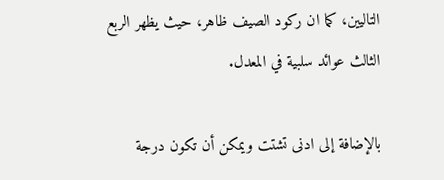التاليين، كما ان ركود الصيف ظاهر، حيث يظهر الربع الثالث عوائد سلبية في المعدل.

بالإضافة إلى ادنى تشتت ويمكن أن تكون درجة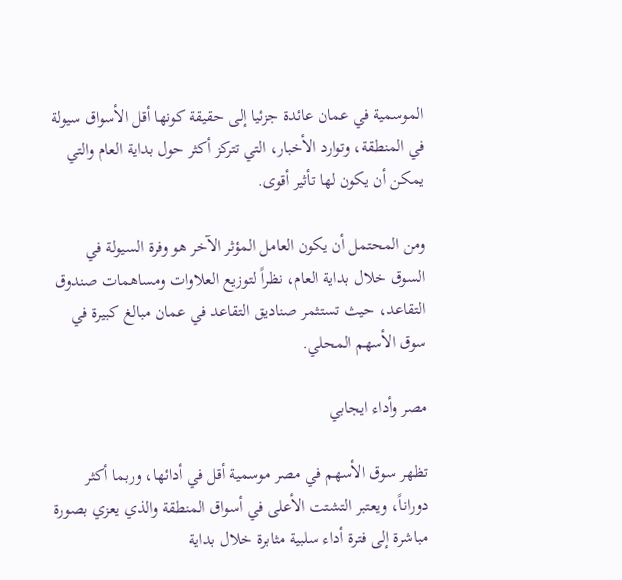الموسمية في عمان عائدة جزئيا إلى حقيقة كونها أقل الأسواق سيولة في المنطقة، وتوارد الأخبار، التي تتركز أكثر حول بداية العام والتي يمكن أن يكون لها تأثير أقوى.

ومن المحتمل أن يكون العامل المؤثر الآخر هو وفرة السيولة في السوق خلال بداية العام، نظراً لتوزيع العلاوات ومساهمات صندوق التقاعد، حيث تستثمر صناديق التقاعد في عمان مبالغ كبيرة في سوق الأسهم المحلي.

مصر وأداء ايجابي

تظهر سوق الأسهم في مصر موسمية أقل في أدائها، وربما أكثر دوراناً، ويعتبر التشتت الأعلى في أسواق المنطقة والذي يعزي بصورة مباشرة إلى فترة أداء سلبية مثابرة خلال بداية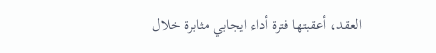العقد، أعقبتها فترة أداء ايجابي مثابرة خلال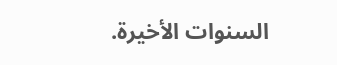السنوات الأخيرة.